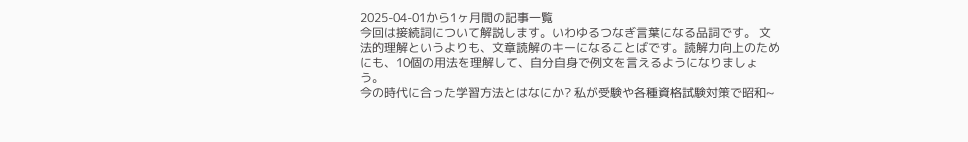2025-04-01から1ヶ月間の記事一覧
今回は接続詞について解説します。いわゆるつなぎ言葉になる品詞です。 文法的理解というよりも、文章読解のキーになることばです。読解力向上のためにも、10個の用法を理解して、自分自身で例文を言えるようになりましょう。
今の時代に合った学習方法とはなにか? 私が受験や各種資格試験対策で昭和~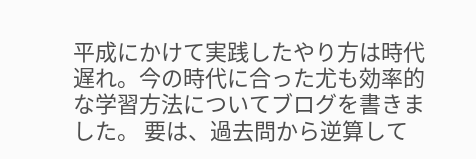平成にかけて実践したやり方は時代遅れ。今の時代に合った尤も効率的な学習方法についてブログを書きました。 要は、過去問から逆算して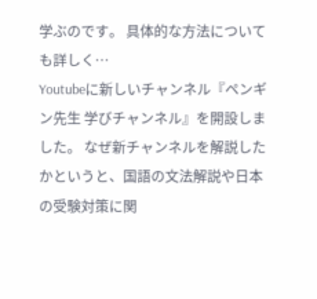学ぶのです。 具体的な方法についても詳しく…
Youtubeに新しいチャンネル『ペンギン先生 学びチャンネル』を開設しました。 なぜ新チャンネルを解説したかというと、国語の文法解説や日本の受験対策に関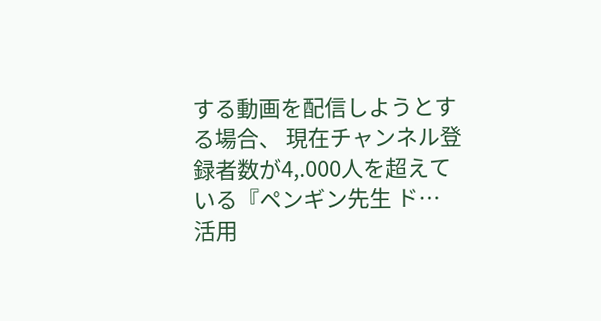する動画を配信しようとする場合、 現在チャンネル登録者数が4,.000人を超えている『ペンギン先生 ド…
活用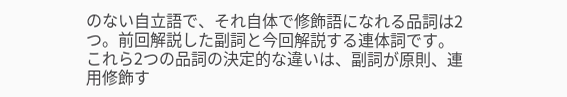のない自立語で、それ自体で修飾語になれる品詞は2つ。前回解説した副詞と今回解説する連体詞です。 これら2つの品詞の決定的な違いは、副詞が原則、連用修飾す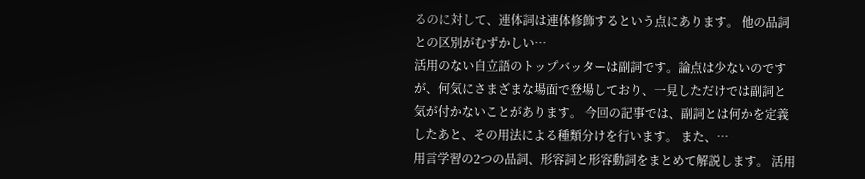るのに対して、連体詞は連体修飾するという点にあります。 他の品詞との区別がむずかしい…
活用のない自立語のトップバッターは副詞です。論点は少ないのですが、何気にさまざまな場面で登場しており、一見しただけでは副詞と気が付かないことがあります。 今回の記事では、副詞とは何かを定義したあと、その用法による種類分けを行います。 また、…
用言学習の2つの品詞、形容詞と形容動詞をまとめて解説します。 活用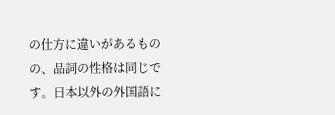の仕方に違いがあるものの、品詞の性格は同じです。日本以外の外国語に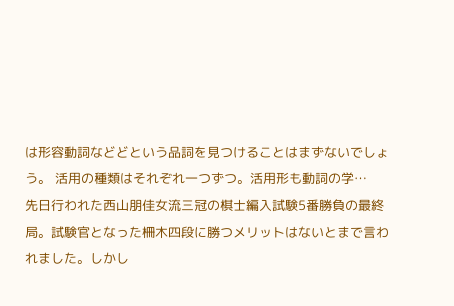は形容動詞などどという品詞を見つけることはまずないでしょう。 活用の種類はそれぞれ一つずつ。活用形も動詞の学…
先日行われた西山朋佳女流三冠の棋士編入試験5番勝負の最終局。試験官となった柵木四段に勝つメリットはないとまで言われました。しかし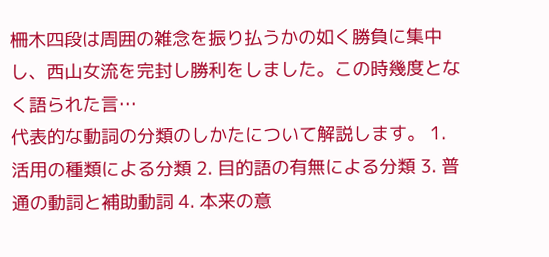柵木四段は周囲の雑念を振り払うかの如く勝負に集中し、西山女流を完封し勝利をしました。この時幾度となく語られた言…
代表的な動詞の分類のしかたについて解説します。 1. 活用の種類による分類 2. 目的語の有無による分類 3. 普通の動詞と補助動詞 4. 本来の意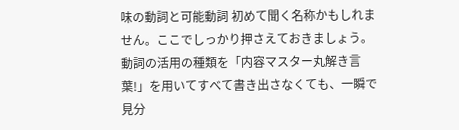味の動詞と可能動詞 初めて聞く名称かもしれません。ここでしっかり押さえておきましょう。
動詞の活用の種類を「内容マスター丸解き言葉!」を用いてすべて書き出さなくても、一瞬で見分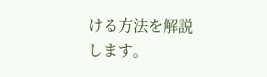ける方法を解説します。